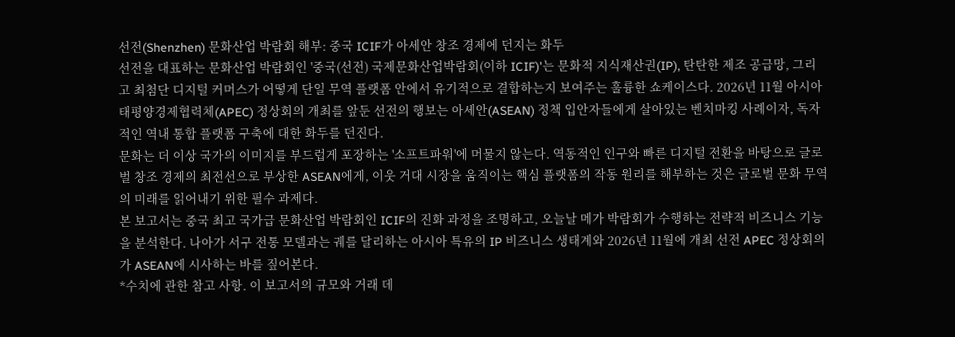선전(Shenzhen) 문화산업 박람회 해부: 중국 ICIF가 아세안 창조 경제에 던지는 화두
선전을 대표하는 문화산업 박람회인 '중국(선전) 국제문화산업박람회(이하 ICIF)'는 문화적 지식재산권(IP), 탄탄한 제조 공급망, 그리고 최첨단 디지털 커머스가 어떻게 단일 무역 플랫폼 안에서 유기적으로 결합하는지 보여주는 훌륭한 쇼케이스다. 2026년 11월 아시아태평양경제협력체(APEC) 정상회의 개최를 앞둔 선전의 행보는 아세안(ASEAN) 정책 입안자들에게 살아있는 벤치마킹 사례이자, 독자적인 역내 통합 플랫폼 구축에 대한 화두를 던진다.
문화는 더 이상 국가의 이미지를 부드럽게 포장하는 '소프트파워'에 머물지 않는다. 역동적인 인구와 빠른 디지털 전환을 바탕으로 글로벌 창조 경제의 최전선으로 부상한 ASEAN에게, 이웃 거대 시장을 움직이는 핵심 플랫폼의 작동 원리를 해부하는 것은 글로벌 문화 무역의 미래를 읽어내기 위한 필수 과제다.
본 보고서는 중국 최고 국가급 문화산업 박람회인 ICIF의 진화 과정을 조명하고, 오늘날 메가 박람회가 수행하는 전략적 비즈니스 기능을 분석한다. 나아가 서구 전통 모델과는 궤를 달리하는 아시아 특유의 IP 비즈니스 생태계와 2026년 11월에 개최 선전 APEC 정상회의가 ASEAN에 시사하는 바를 짚어본다.
*수치에 관한 참고 사항. 이 보고서의 규모와 거래 데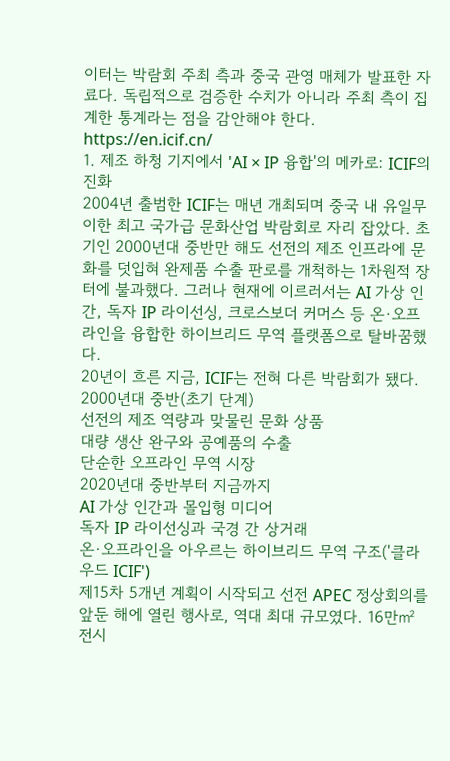이터는 박람회 주최 측과 중국 관영 매체가 발표한 자료다. 독립적으로 검증한 수치가 아니라 주최 측이 집계한 통계라는 점을 감안해야 한다.
https://en.icif.cn/
1. 제조 하청 기지에서 'AI × IP 융합'의 메카로: ICIF의 진화
2004년 출범한 ICIF는 매년 개최되며 중국 내 유일무이한 최고 국가급 문화산업 박람회로 자리 잡았다. 초기인 2000년대 중반만 해도 선전의 제조 인프라에 문화를 덧입혀 완제품 수출 판로를 개척하는 1차원적 장터에 불과했다. 그러나 현재에 이르러서는 AI 가상 인간, 독자 IP 라이선싱, 크로스보더 커머스 등 온·오프라인을 융합한 하이브리드 무역 플랫폼으로 탈바꿈했다.
20년이 흐른 지금, ICIF는 전혀 다른 박람회가 됐다.
2000년대 중반(초기 단계)
선전의 제조 역량과 맞물린 문화 상품
대량 생산 완구와 공예품의 수출
단순한 오프라인 무역 시장
2020년대 중반부터 지금까지
AI 가상 인간과 몰입형 미디어
독자 IP 라이선싱과 국경 간 상거래
온·오프라인을 아우르는 하이브리드 무역 구조('클라우드 ICIF')
제15차 5개년 계획이 시작되고 선전 APEC 정상회의를 앞둔 해에 열린 행사로, 역대 최대 규모였다. 16만㎡ 전시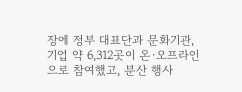장에 정부 대표단과 문화기관, 기업 약 6,312곳이 온·오프라인으로 참여했고, 분산 행사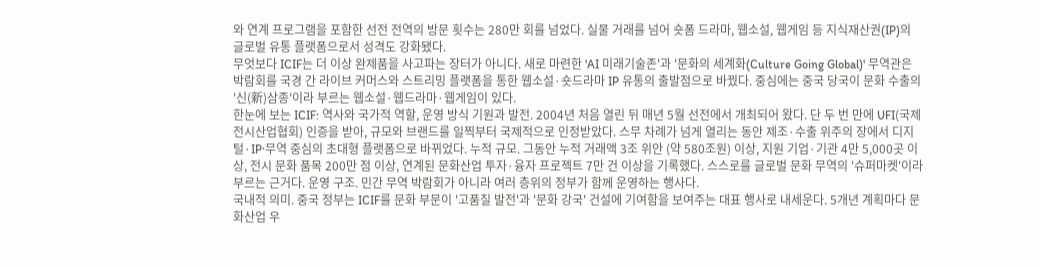와 연계 프로그램을 포함한 선전 전역의 방문 횟수는 280만 회를 넘었다. 실물 거래를 넘어 숏폼 드라마, 웹소설, 웹게임 등 지식재산권(IP)의 글로벌 유통 플랫폼으로서 성격도 강화됐다.
무엇보다 ICIF는 더 이상 완제품을 사고파는 장터가 아니다. 새로 마련한 'AI 미래기술존'과 '문화의 세계화(Culture Going Global)' 무역관은 박람회를 국경 간 라이브 커머스와 스트리밍 플랫폼을 통한 웹소설·숏드라마 IP 유통의 출발점으로 바꿨다. 중심에는 중국 당국이 문화 수출의 '신(新)삼종'이라 부르는 웹소설·웹드라마·웹게임이 있다.
한눈에 보는 ICIF: 역사와 국가적 역할, 운영 방식 기원과 발전. 2004년 처음 열린 뒤 매년 5월 선전에서 개최되어 왔다. 단 두 번 만에 UFI(국제전시산업협회) 인증을 받아, 규모와 브랜드를 일찍부터 국제적으로 인정받았다. 스무 차례가 넘게 열리는 동안 제조·수출 위주의 장에서 디지털·IP·무역 중심의 초대형 플랫폼으로 바뀌었다. 누적 규모. 그동안 누적 거래액 3조 위안 (약 580조원) 이상, 지원 기업·기관 4만 5,000곳 이상, 전시 문화 품목 200만 점 이상, 연계된 문화산업 투자·융자 프로젝트 7만 건 이상을 기록했다. 스스로를 글로벌 문화 무역의 '슈퍼마켓'이라 부르는 근거다. 운영 구조. 민간 무역 박람회가 아니라 여러 층위의 정부가 함께 운영하는 행사다.
국내적 의미. 중국 정부는 ICIF를 문화 부문이 '고품질 발전'과 '문화 강국' 건설에 기여함을 보여주는 대표 행사로 내세운다. 5개년 계획마다 문화산업 우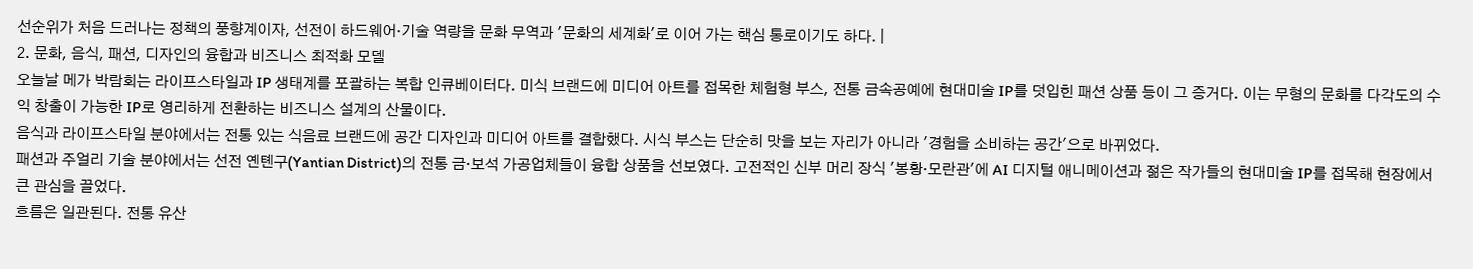선순위가 처음 드러나는 정책의 풍향계이자, 선전이 하드웨어·기술 역량을 문화 무역과 '문화의 세계화'로 이어 가는 핵심 통로이기도 하다. |
2. 문화, 음식, 패션, 디자인의 융합과 비즈니스 최적화 모델
오늘날 메가 박람회는 라이프스타일과 IP 생태계를 포괄하는 복합 인큐베이터다. 미식 브랜드에 미디어 아트를 접목한 체험형 부스, 전통 금속공예에 현대미술 IP를 덧입힌 패션 상품 등이 그 증거다. 이는 무형의 문화를 다각도의 수익 창출이 가능한 IP로 영리하게 전환하는 비즈니스 설계의 산물이다.
음식과 라이프스타일 분야에서는 전통 있는 식음료 브랜드에 공간 디자인과 미디어 아트를 결합했다. 시식 부스는 단순히 맛을 보는 자리가 아니라 '경험을 소비하는 공간'으로 바뀌었다.
패션과 주얼리 기술 분야에서는 선전 옌톈구(Yantian District)의 전통 금·보석 가공업체들이 융합 상품을 선보였다. 고전적인 신부 머리 장식 '봉황·모란관'에 AI 디지털 애니메이션과 젊은 작가들의 현대미술 IP를 접목해 현장에서 큰 관심을 끌었다.
흐름은 일관된다. 전통 유산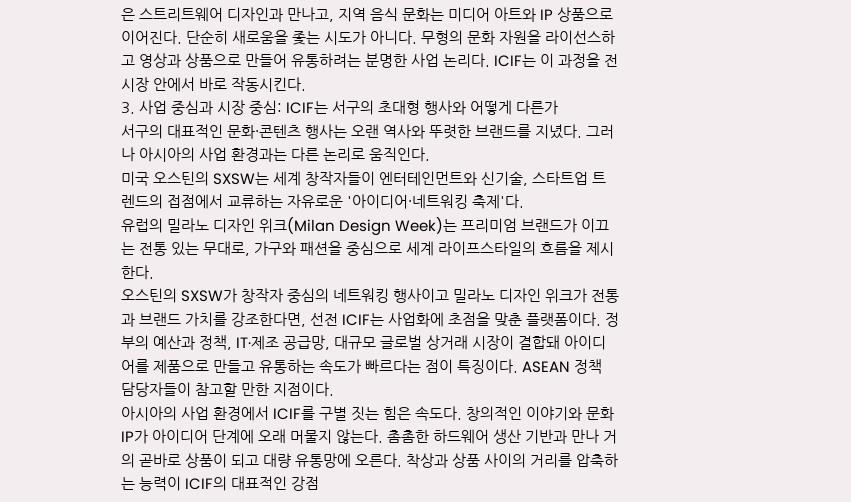은 스트리트웨어 디자인과 만나고, 지역 음식 문화는 미디어 아트와 IP 상품으로 이어진다. 단순히 새로움을 좇는 시도가 아니다. 무형의 문화 자원을 라이선스하고 영상과 상품으로 만들어 유통하려는 분명한 사업 논리다. ICIF는 이 과정을 전시장 안에서 바로 작동시킨다.
3. 사업 중심과 시장 중심: ICIF는 서구의 초대형 행사와 어떻게 다른가
서구의 대표적인 문화·콘텐츠 행사는 오랜 역사와 뚜렷한 브랜드를 지녔다. 그러나 아시아의 사업 환경과는 다른 논리로 움직인다.
미국 오스틴의 SXSW는 세계 창작자들이 엔터테인먼트와 신기술, 스타트업 트렌드의 접점에서 교류하는 자유로운 '아이디어·네트워킹 축제'다.
유럽의 밀라노 디자인 위크(Milan Design Week)는 프리미엄 브랜드가 이끄는 전통 있는 무대로, 가구와 패션을 중심으로 세계 라이프스타일의 흐름을 제시한다.
오스틴의 SXSW가 창작자 중심의 네트워킹 행사이고 밀라노 디자인 위크가 전통과 브랜드 가치를 강조한다면, 선전 ICIF는 사업화에 초점을 맞춘 플랫폼이다. 정부의 예산과 정책, IT·제조 공급망, 대규모 글로벌 상거래 시장이 결합돼 아이디어를 제품으로 만들고 유통하는 속도가 빠르다는 점이 특징이다. ASEAN 정책 담당자들이 참고할 만한 지점이다.
아시아의 사업 환경에서 ICIF를 구별 짓는 힘은 속도다. 창의적인 이야기와 문화 IP가 아이디어 단계에 오래 머물지 않는다. 촘촘한 하드웨어 생산 기반과 만나 거의 곧바로 상품이 되고 대량 유통망에 오른다. 착상과 상품 사이의 거리를 압축하는 능력이 ICIF의 대표적인 강점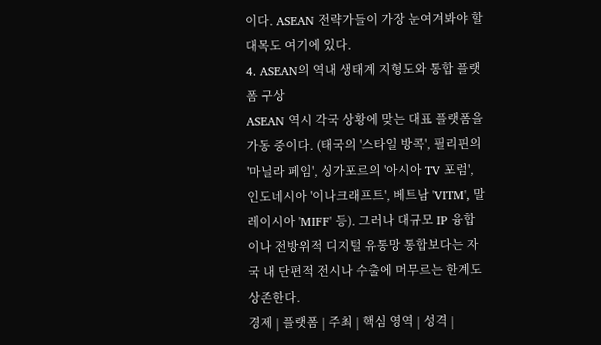이다. ASEAN 전략가들이 가장 눈여겨봐야 할 대목도 여기에 있다.
4. ASEAN의 역내 생태계 지형도와 통합 플랫폼 구상
ASEAN 역시 각국 상황에 맞는 대표 플랫폼을 가동 중이다. (태국의 '스타일 방콕', 필리핀의 '마닐라 페임', 싱가포르의 '아시아 TV 포럼', 인도네시아 '이나크래프트', 베트남 'VITM', 말레이시아 'MIFF' 등). 그러나 대규모 IP 융합이나 전방위적 디지털 유통망 통합보다는 자국 내 단편적 전시나 수출에 머무르는 한계도 상존한다.
경제 | 플랫폼 | 주최 | 핵심 영역 | 성격 |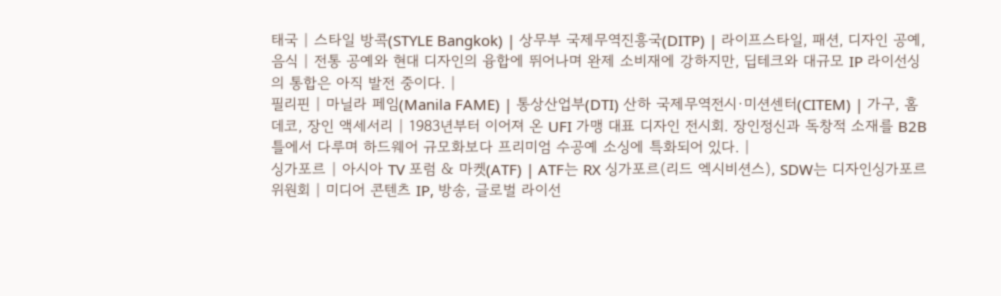태국 | 스타일 방콕(STYLE Bangkok) | 상무부 국제무역진흥국(DITP) | 라이프스타일, 패션, 디자인 공예, 음식 | 전통 공예와 현대 디자인의 융합에 뛰어나며 완제 소비재에 강하지만, 딥테크와 대규모 IP 라이선싱의 통합은 아직 발전 중이다. |
필리핀 | 마닐라 페임(Manila FAME) | 통상산업부(DTI) 산하 국제무역전시·미션센터(CITEM) | 가구, 홈 데코, 장인 액세서리 | 1983년부터 이어져 온 UFI 가맹 대표 디자인 전시회. 장인정신과 독창적 소재를 B2B 틀에서 다루며 하드웨어 규모화보다 프리미엄 수공예 소싱에 특화되어 있다. |
싱가포르 | 아시아 TV 포럼 & 마켓(ATF) | ATF는 RX 싱가포르(리드 엑시비션스), SDW는 디자인싱가포르위원회 | 미디어 콘텐츠 IP, 방송, 글로벌 라이선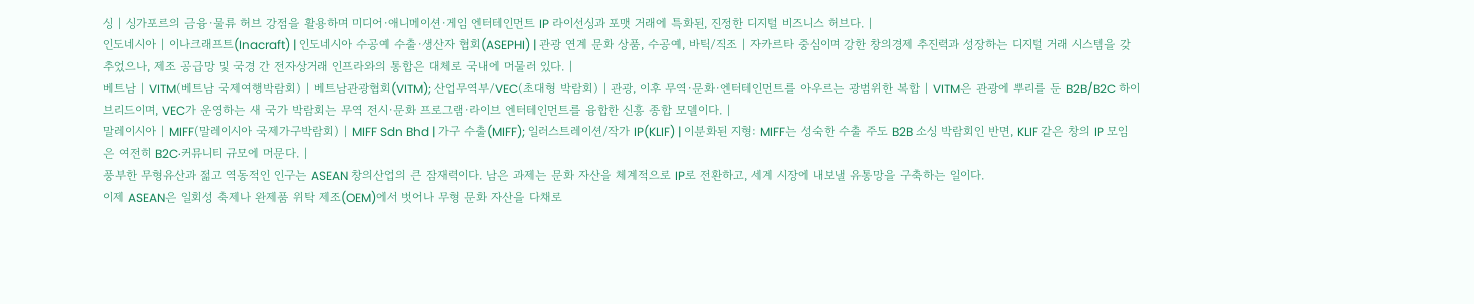싱 | 싱가포르의 금융·물류 허브 강점을 활용하며 미디어·애니메이션·게임 엔터테인먼트 IP 라이선싱과 포맷 거래에 특화된, 진정한 디지털 비즈니스 허브다. |
인도네시아 | 이나크래프트(Inacraft) | 인도네시아 수공예 수출·생산자 협회(ASEPHI) | 관광 연계 문화 상품, 수공예, 바틱/직조 | 자카르타 중심이며 강한 창의경제 추진력과 성장하는 디지털 거래 시스템을 갖추었으나, 제조 공급망 및 국경 간 전자상거래 인프라와의 통합은 대체로 국내에 머물러 있다. |
베트남 | VITM(베트남 국제여행박람회) | 베트남관광협회(VITM); 산업무역부/VEC(초대형 박람회) | 관광, 이후 무역·문화·엔터테인먼트를 아우르는 광범위한 복합 | VITM은 관광에 뿌리를 둔 B2B/B2C 하이브리드이며, VEC가 운영하는 새 국가 박람회는 무역 전시·문화 프로그램·라이브 엔터테인먼트를 융합한 신흥 종합 모델이다. |
말레이시아 | MIFF(말레이시아 국제가구박람회) | MIFF Sdn Bhd | 가구 수출(MIFF); 일러스트레이션/작가 IP(KLIF) | 이분화된 지형: MIFF는 성숙한 수출 주도 B2B 소싱 박람회인 반면, KLIF 같은 창의 IP 모임은 여전히 B2C·커뮤니티 규모에 머문다. |
풍부한 무형유산과 젊고 역동적인 인구는 ASEAN 창의산업의 큰 잠재력이다. 남은 과제는 문화 자산을 체계적으로 IP로 전환하고, 세계 시장에 내보낼 유통망을 구축하는 일이다.
이제 ASEAN은 일회성 축제나 완제품 위탁 제조(OEM)에서 벗어나 무형 문화 자산을 다채로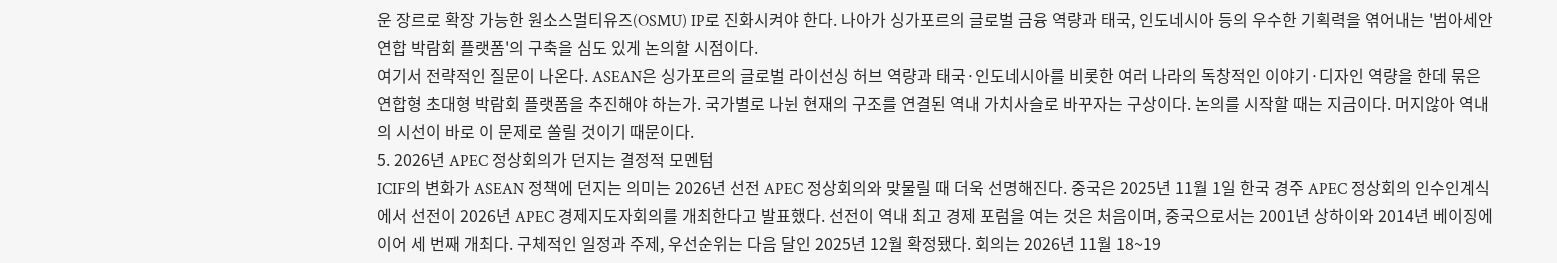운 장르로 확장 가능한 원소스멀티유즈(OSMU) IP로 진화시켜야 한다. 나아가 싱가포르의 글로벌 금융 역량과 태국, 인도네시아 등의 우수한 기획력을 엮어내는 '범아세안 연합 박람회 플랫폼'의 구축을 심도 있게 논의할 시점이다.
여기서 전략적인 질문이 나온다. ASEAN은 싱가포르의 글로벌 라이선싱 허브 역량과 태국·인도네시아를 비롯한 여러 나라의 독창적인 이야기·디자인 역량을 한데 묶은 연합형 초대형 박람회 플랫폼을 추진해야 하는가. 국가별로 나뉜 현재의 구조를 연결된 역내 가치사슬로 바꾸자는 구상이다. 논의를 시작할 때는 지금이다. 머지않아 역내의 시선이 바로 이 문제로 쏠릴 것이기 때문이다.
5. 2026년 APEC 정상회의가 던지는 결정적 모멘텀
ICIF의 변화가 ASEAN 정책에 던지는 의미는 2026년 선전 APEC 정상회의와 맞물릴 때 더욱 선명해진다. 중국은 2025년 11월 1일 한국 경주 APEC 정상회의 인수인계식에서 선전이 2026년 APEC 경제지도자회의를 개최한다고 발표했다. 선전이 역내 최고 경제 포럼을 여는 것은 처음이며, 중국으로서는 2001년 상하이와 2014년 베이징에 이어 세 번째 개최다. 구체적인 일정과 주제, 우선순위는 다음 달인 2025년 12월 확정됐다. 회의는 2026년 11월 18~19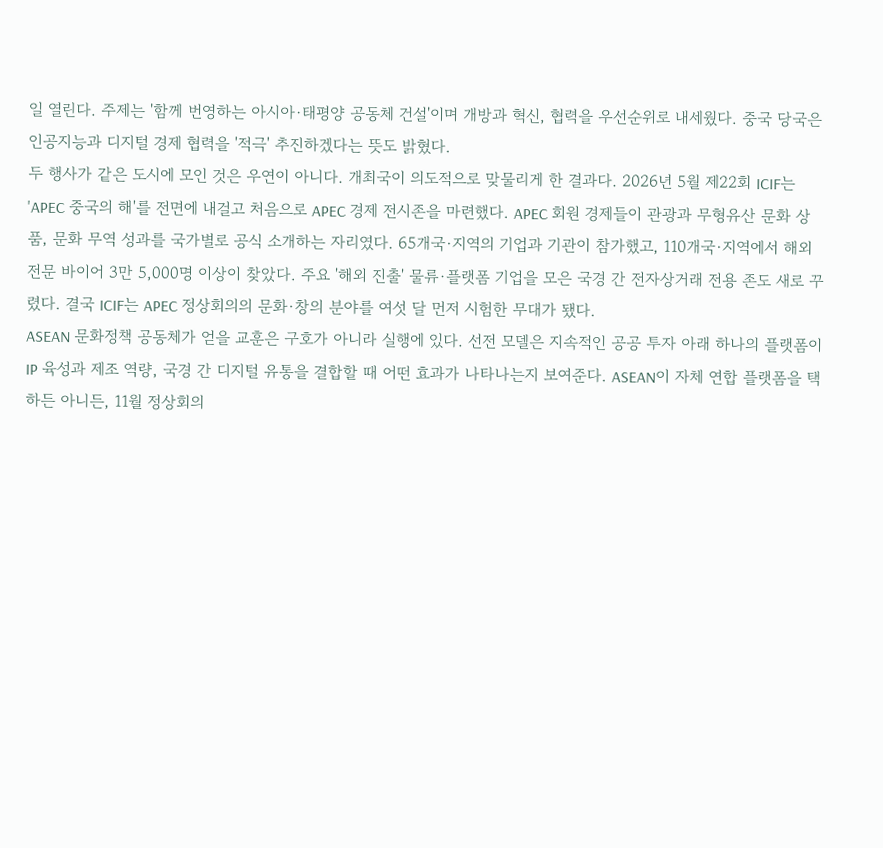일 열린다. 주제는 '함께 번영하는 아시아·태평양 공동체 건설'이며 개방과 혁신, 협력을 우선순위로 내세웠다. 중국 당국은 인공지능과 디지털 경제 협력을 '적극' 추진하겠다는 뜻도 밝혔다.
두 행사가 같은 도시에 모인 것은 우연이 아니다. 개최국이 의도적으로 맞물리게 한 결과다. 2026년 5월 제22회 ICIF는 'APEC 중국의 해'를 전면에 내걸고 처음으로 APEC 경제 전시존을 마련했다. APEC 회원 경제들이 관광과 무형유산 문화 상품, 문화 무역 성과를 국가별로 공식 소개하는 자리였다. 65개국·지역의 기업과 기관이 참가했고, 110개국·지역에서 해외 전문 바이어 3만 5,000명 이상이 찾았다. 주요 '해외 진출' 물류·플랫폼 기업을 모은 국경 간 전자상거래 전용 존도 새로 꾸렸다. 결국 ICIF는 APEC 정상회의의 문화·창의 분야를 여섯 달 먼저 시험한 무대가 됐다.
ASEAN 문화정책 공동체가 얻을 교훈은 구호가 아니라 실행에 있다. 선전 모델은 지속적인 공공 투자 아래 하나의 플랫폼이 IP 육성과 제조 역량, 국경 간 디지털 유통을 결합할 때 어떤 효과가 나타나는지 보여준다. ASEAN이 자체 연합 플랫폼을 택하든 아니든, 11월 정상회의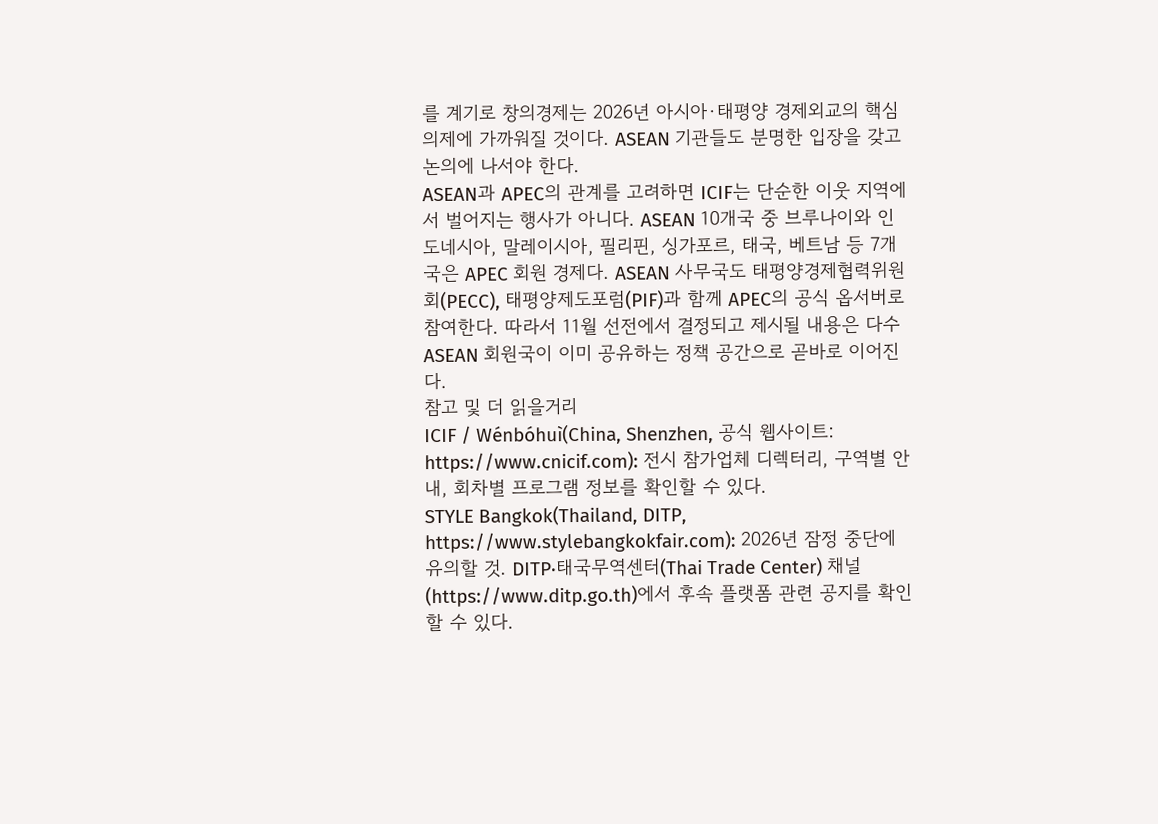를 계기로 창의경제는 2026년 아시아·태평양 경제외교의 핵심 의제에 가까워질 것이다. ASEAN 기관들도 분명한 입장을 갖고 논의에 나서야 한다.
ASEAN과 APEC의 관계를 고려하면 ICIF는 단순한 이웃 지역에서 벌어지는 행사가 아니다. ASEAN 10개국 중 브루나이와 인도네시아, 말레이시아, 필리핀, 싱가포르, 태국, 베트남 등 7개국은 APEC 회원 경제다. ASEAN 사무국도 태평양경제협력위원회(PECC), 태평양제도포럼(PIF)과 함께 APEC의 공식 옵서버로 참여한다. 따라서 11월 선전에서 결정되고 제시될 내용은 다수 ASEAN 회원국이 이미 공유하는 정책 공간으로 곧바로 이어진다.
참고 및 더 읽을거리
ICIF / Wénbóhuì(China, Shenzhen, 공식 웹사이트: https://www.cnicif.com): 전시 참가업체 디렉터리, 구역별 안내, 회차별 프로그램 정보를 확인할 수 있다.
STYLE Bangkok(Thailand, DITP, https://www.stylebangkokfair.com): 2026년 잠정 중단에 유의할 것. DITP·태국무역센터(Thai Trade Center) 채널(https://www.ditp.go.th)에서 후속 플랫폼 관련 공지를 확인할 수 있다.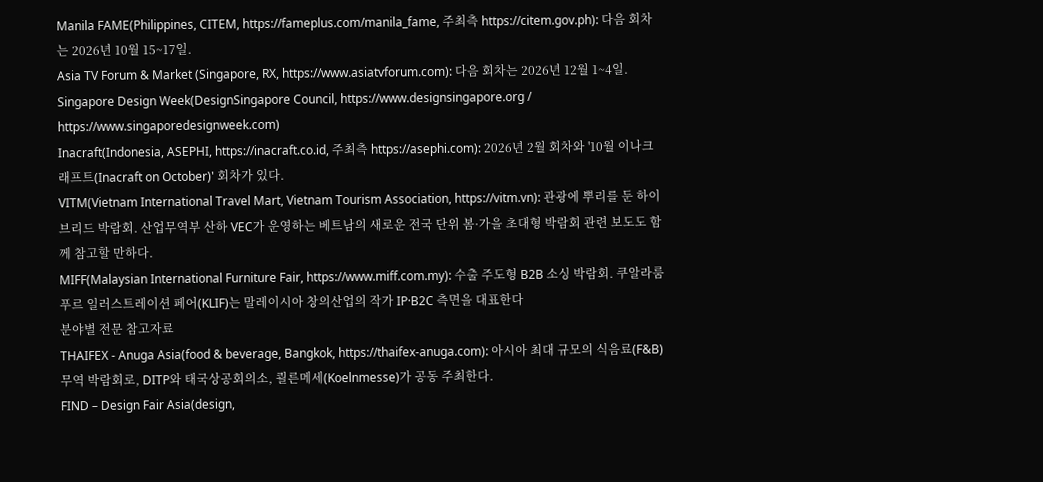Manila FAME(Philippines, CITEM, https://fameplus.com/manila_fame, 주최측 https://citem.gov.ph): 다음 회차는 2026년 10월 15~17일.
Asia TV Forum & Market (Singapore, RX, https://www.asiatvforum.com): 다음 회차는 2026년 12월 1~4일.
Singapore Design Week(DesignSingapore Council, https://www.designsingapore.org / https://www.singaporedesignweek.com)
Inacraft(Indonesia, ASEPHI, https://inacraft.co.id, 주최측 https://asephi.com): 2026년 2월 회차와 '10월 이나크래프트(Inacraft on October)' 회차가 있다.
VITM(Vietnam International Travel Mart, Vietnam Tourism Association, https://vitm.vn): 관광에 뿌리를 둔 하이브리드 박람회. 산업무역부 산하 VEC가 운영하는 베트남의 새로운 전국 단위 봄·가을 초대형 박람회 관련 보도도 함께 참고할 만하다.
MIFF(Malaysian International Furniture Fair, https://www.miff.com.my): 수출 주도형 B2B 소싱 박람회. 쿠알라룸푸르 일러스트레이션 페어(KLIF)는 말레이시아 창의산업의 작가 IP·B2C 측면을 대표한다
분야별 전문 참고자료
THAIFEX - Anuga Asia(food & beverage, Bangkok, https://thaifex-anuga.com): 아시아 최대 규모의 식음료(F&B) 무역 박람회로, DITP와 태국상공회의소, 쾰른메세(Koelnmesse)가 공동 주최한다.
FIND – Design Fair Asia(design,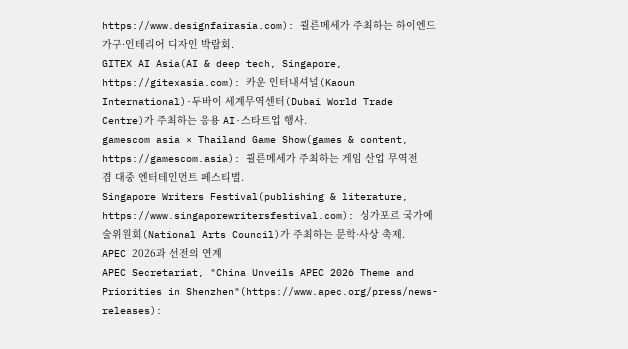https://www.designfairasia.com): 쾰른메세가 주최하는 하이엔드 가구·인테리어 디자인 박람회.
GITEX AI Asia(AI & deep tech, Singapore, https://gitexasia.com): 카운 인터내셔널(Kaoun International)·두바이 세계무역센터(Dubai World Trade Centre)가 주최하는 응용 AI·스타트업 행사.
gamescom asia × Thailand Game Show(games & content, https://gamescom.asia): 쾰른메세가 주최하는 게임 산업 무역전 겸 대중 엔터테인먼트 페스티벌.
Singapore Writers Festival(publishing & literature, https://www.singaporewritersfestival.com): 싱가포르 국가예술위원회(National Arts Council)가 주최하는 문학·사상 축제.
APEC 2026과 선전의 연계
APEC Secretariat, "China Unveils APEC 2026 Theme and Priorities in Shenzhen"(https://www.apec.org/press/news-releases):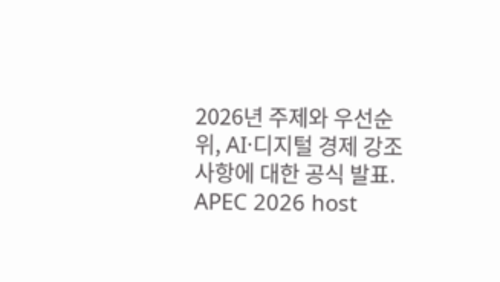2026년 주제와 우선순위, AI·디지털 경제 강조 사항에 대한 공식 발표.
APEC 2026 host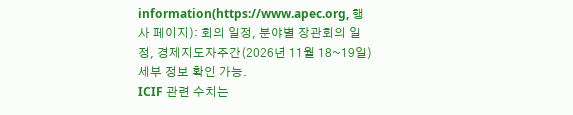information(https://www.apec.org, 행사 페이지): 회의 일정, 분야별 장관회의 일정, 경제지도자주간(2026년 11월 18~19일) 세부 정보 확인 가능.
ICIF 관련 수치는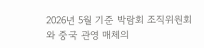2026년 5월 기준 박람회 조직위원회와 중국 관영 매체의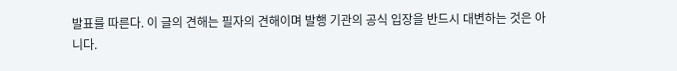발표를 따른다. 이 글의 견해는 필자의 견해이며 발행 기관의 공식 입장을 반드시 대변하는 것은 아니다.